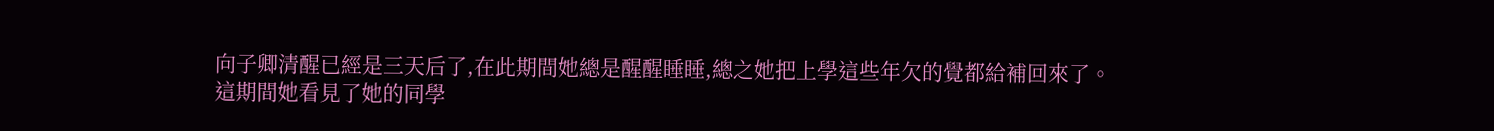向子卿清醒已經是三天后了,在此期間她總是醒醒睡睡,總之她把上學這些年欠的覺都給補回來了。
這期間她看見了她的同學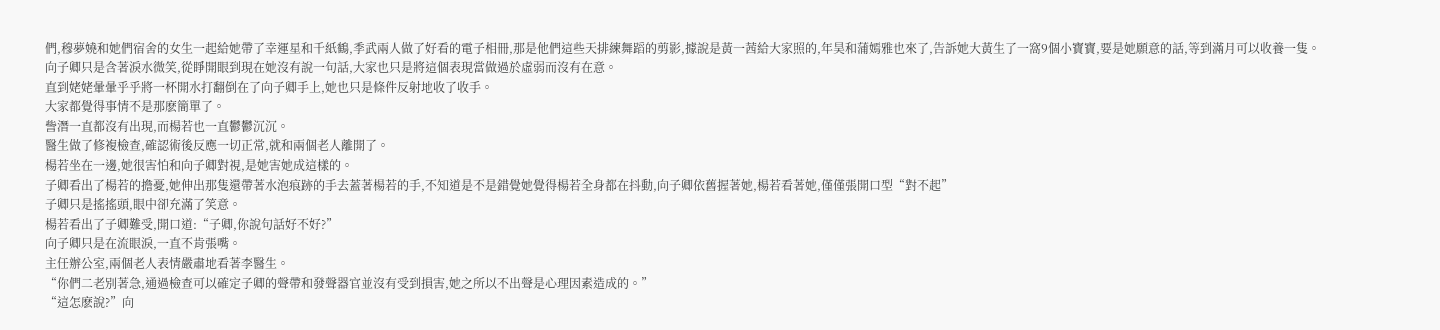們,穆夢嬈和她們宿舍的女生一起給她帶了幸運星和千紙鶴,季武兩人做了好看的電子相冊,那是他們這些天排練舞蹈的剪影,據說是黃一茜給大家照的,年昊和蒲嫣雅也來了,告訴她大黃生了一窩9個小寶寶,要是她願意的話,等到滿月可以收養一隻。
向子卿只是含著淚水微笑,從睜開眼到現在她沒有說一句話,大家也只是將這個表現當做過於虛弱而沒有在意。
直到姥姥暈暈乎乎將一杯開水打翻倒在了向子卿手上,她也只是條件反射地收了收手。
大家都覺得事情不是那麽簡單了。
訾潛一直都沒有出現,而楊若也一直鬱鬱沉沉。
醫生做了修複檢查,確認術後反應一切正常,就和兩個老人離開了。
楊若坐在一邊,她很害怕和向子卿對視,是她害她成這樣的。
子卿看出了楊若的擔憂,她伸出那隻還帶著水泡痕跡的手去蓋著楊若的手,不知道是不是錯覺她覺得楊若全身都在抖動,向子卿依舊握著她,楊若看著她,僅僅張開口型“對不起”
子卿只是搖搖頭,眼中卻充滿了笑意。
楊若看出了子卿難受,開口道:“子卿,你說句話好不好?”
向子卿只是在流眼淚,一直不肯張嘴。
主任辦公室,兩個老人表情嚴肅地看著李醫生。
“你們二老別著急,通過檢查可以確定子卿的聲帶和發聲器官並沒有受到損害,她之所以不出聲是心理因素造成的。”
“這怎麽說?”向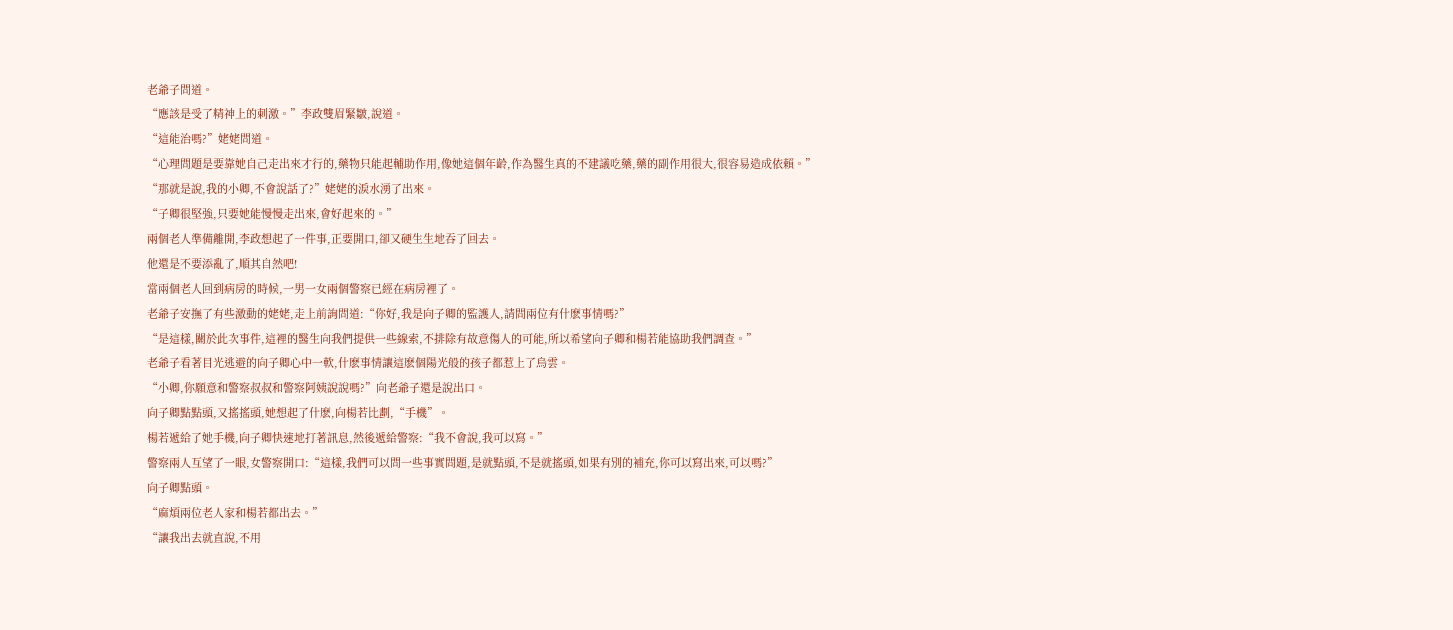老爺子問道。
“應該是受了精神上的刺激。”李政雙眉緊皺,說道。
“這能治嗎?”姥姥問道。
“心理問題是要靠她自己走出來才行的,藥物只能起輔助作用,像她這個年齡,作為醫生真的不建議吃藥,藥的副作用很大,很容易造成依賴。”
“那就是說,我的小卿,不會說話了?”姥姥的淚水湧了出來。
“子卿很堅強,只要她能慢慢走出來,會好起來的。”
兩個老人準備離開,李政想起了一件事,正要開口,卻又硬生生地吞了回去。
他還是不要添亂了,順其自然吧!
當兩個老人回到病房的時候,一男一女兩個警察已經在病房裡了。
老爺子安撫了有些激動的姥姥,走上前詢問道:“你好,我是向子卿的監護人,請問兩位有什麽事情嗎?”
“是這樣,關於此次事件,這裡的醫生向我們提供一些線索,不排除有故意傷人的可能,所以希望向子卿和楊若能協助我們調查。”
老爺子看著目光逃避的向子卿心中一軟,什麽事情讓這麽個陽光般的孩子都惹上了烏雲。
“小卿,你願意和警察叔叔和警察阿姨說說嗎?”向老爺子還是說出口。
向子卿點點頭,又搖搖頭,她想起了什麽,向楊若比劃,“手機”。
楊若遞給了她手機,向子卿快速地打著訊息,然後遞給警察:“我不會說,我可以寫。”
警察兩人互望了一眼,女警察開口:“這樣,我們可以問一些事實問題,是就點頭,不是就搖頭,如果有別的補充,你可以寫出來,可以嗎?”
向子卿點頭。
“麻煩兩位老人家和楊若都出去。”
“讓我出去就直說,不用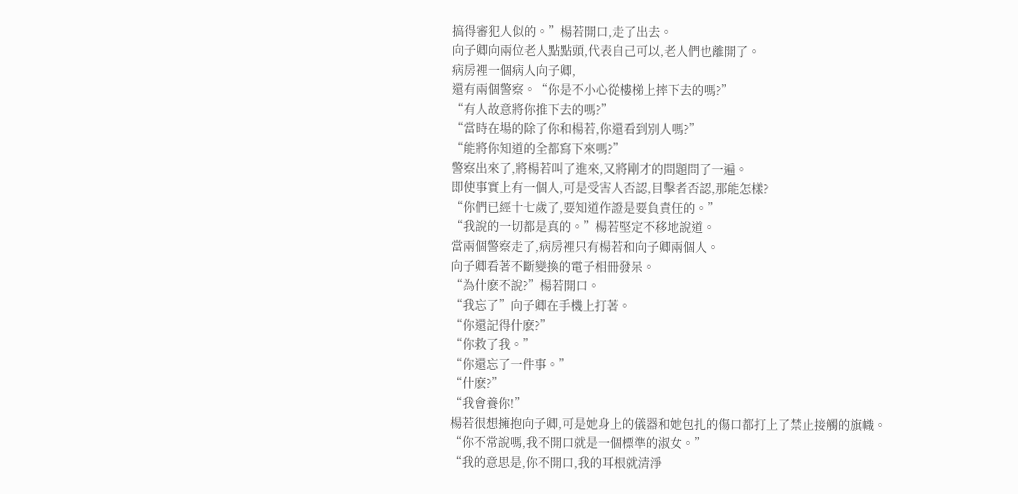搞得審犯人似的。”楊若開口,走了出去。
向子卿向兩位老人點點頭,代表自己可以,老人們也離開了。
病房裡一個病人向子卿,
還有兩個警察。“你是不小心從樓梯上摔下去的嗎?”
“有人故意將你推下去的嗎?”
“當時在場的除了你和楊若,你還看到別人嗎?”
“能將你知道的全都寫下來嗎?”
警察出來了,將楊若叫了進來,又將剛才的問題問了一遍。
即使事實上有一個人,可是受害人否認,目擊者否認,那能怎樣?
“你們已經十七歲了,要知道作證是要負責任的。”
“我說的一切都是真的。”楊若堅定不移地說道。
當兩個警察走了,病房裡只有楊若和向子卿兩個人。
向子卿看著不斷變換的電子相冊發呆。
“為什麽不說?”楊若開口。
“我忘了”向子卿在手機上打著。
“你還記得什麽?”
“你救了我。”
“你還忘了一件事。”
“什麽?”
“我會養你!”
楊若很想擁抱向子卿,可是她身上的儀器和她包扎的傷口都打上了禁止接觸的旗幟。
“你不常說嗎,我不開口就是一個標準的淑女。”
“我的意思是,你不開口,我的耳根就清淨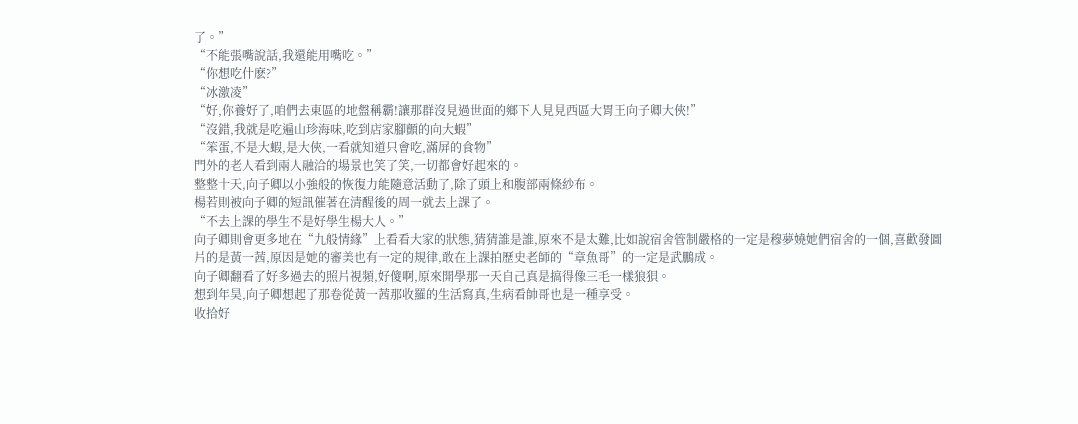了。”
“不能張嘴說話,我還能用嘴吃。”
“你想吃什麽?”
“冰激凌”
“好,你養好了,咱們去東區的地盤稱霸!讓那群沒見過世面的鄉下人見見西區大胃王向子卿大俠!”
“沒錯,我就是吃遍山珍海味,吃到店家腳顫的向大蝦”
“笨蛋,不是大蝦,是大俠,一看就知道只會吃,滿屏的食物”
門外的老人看到兩人融洽的場景也笑了笑,一切都會好起來的。
整整十天,向子卿以小強般的恢復力能隨意活動了,除了頭上和腹部兩條紗布。
楊若則被向子卿的短訊催著在清醒後的周一就去上課了。
“不去上課的學生不是好學生楊大人。”
向子卿則會更多地在“九般情緣”上看看大家的狀態,猜猜誰是誰,原來不是太難,比如說宿舍管制嚴格的一定是穆夢嬈她們宿舍的一個,喜歡發圖片的是黃一茜,原因是她的審美也有一定的規律,敢在上課拍歷史老師的“章魚哥”的一定是武鵬成。
向子卿翻看了好多過去的照片視頻,好傻啊,原來開學那一天自己真是搞得像三毛一樣狼狽。
想到年昊,向子卿想起了那卷從黃一茜那收羅的生活寫真,生病看帥哥也是一種享受。
收拾好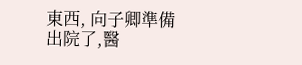東西, 向子卿準備出院了,醫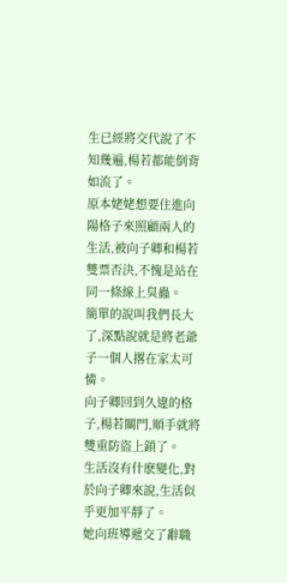生已經將交代說了不知幾遍,楊若都能倒背如流了。
原本姥姥想要住進向陽格子來照顧兩人的生活,被向子卿和楊若雙票否決,不愧是站在同一條線上臭蟲。
簡單的說叫我們長大了,深點說就是將老爺子一個人撂在家太可憐。
向子卿回到久違的格子,楊若關門,順手就將雙重防盜上鎖了。
生活沒有什麽變化,對於向子卿來說,生活似乎更加平靜了。
她向班導遞交了辭職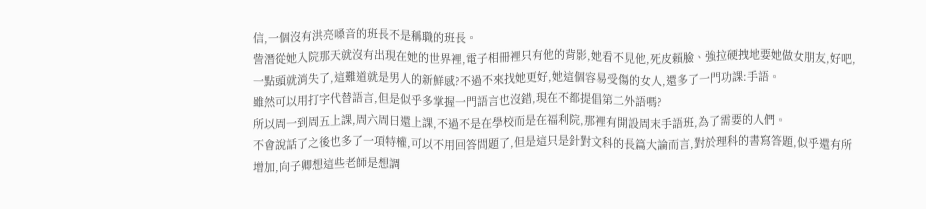信,一個沒有洪亮嗓音的班長不是稱職的班長。
訾潛從她入院那天就沒有出現在她的世界裡,電子相冊裡只有他的背影,她看不見他,死皮賴臉、強拉硬拽地要她做女朋友,好吧,一點頭就消失了,這難道就是男人的新鮮感?不過不來找她更好,她這個容易受傷的女人,還多了一門功課:手語。
雖然可以用打字代替語言,但是似乎多掌握一門語言也沒錯,現在不都提倡第二外語嗎?
所以周一到周五上課,周六周日還上課,不過不是在學校而是在福利院,那裡有開設周末手語班,為了需要的人們。
不會說話了之後也多了一項特權,可以不用回答問題了,但是這只是針對文科的長篇大論而言,對於理科的書寫答題,似乎還有所增加,向子卿想這些老師是想調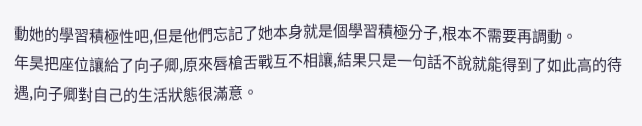動她的學習積極性吧,但是他們忘記了她本身就是個學習積極分子,根本不需要再調動。
年昊把座位讓給了向子卿,原來唇槍舌戰互不相讓,結果只是一句話不說就能得到了如此高的待遇,向子卿對自己的生活狀態很滿意。